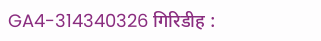GA4-314340326 गिरिडीह :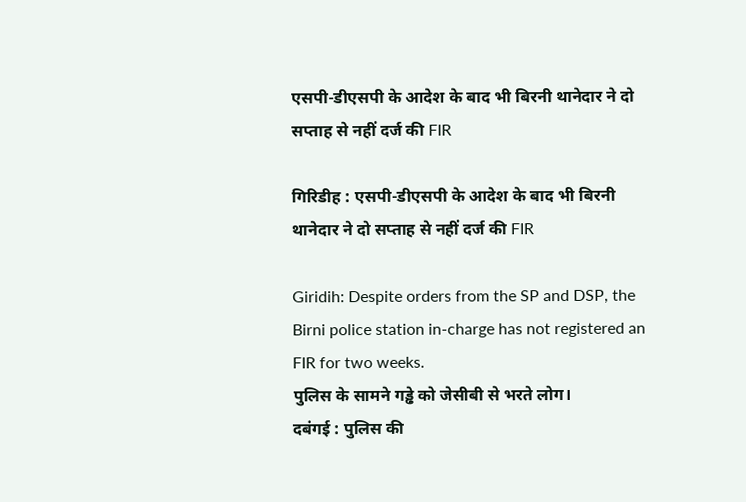एसपी-डीएसपी के आदेश के बाद भी बिरनी थानेदार ने दो सप्ताह से नहीं दर्ज की FIR

गिरिडीह : एसपी-डीएसपी के आदेश के बाद भी बिरनी थानेदार ने दो सप्ताह से नहीं दर्ज की FIR

Giridih: Despite orders from the SP and DSP, the Birni police station in-charge has not registered an FIR for two weeks.
पुलिस के सामने गड्ढे को जेसीबी से भरते लोग।
दबंगई : पुलिस की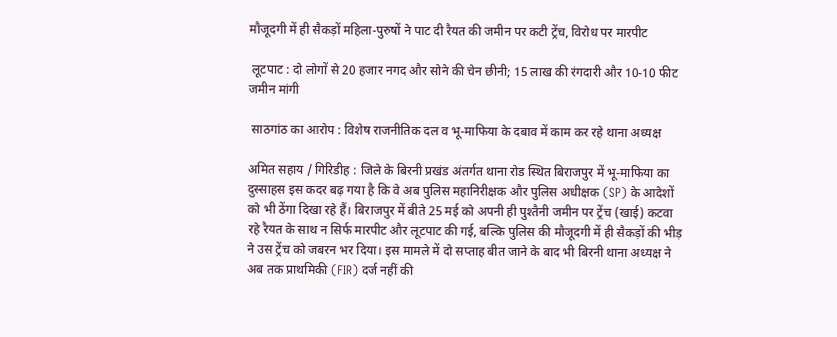मौजूदगी में ही सैकड़ों महिला-पुरुषों ने पाट दी रैयत की जमीन पर कटी ट्रेंच, विरोध पर मारपीट

 लूटपाट : दो लोगों से 20 हजार नगद और सोने की चेन छीनी; 15 लाख की रंगदारी और 10-10 फीट जमीन मांगी

 साठगांठ का आरोप : विशेष राजनीतिक दल व भू-माफिया के दबाव में काम कर रहे थाना अध्यक्ष

अमित सहाय / गिरिडीह : जिले के बिरनी प्रखंड अंतर्गत थाना रोड स्थित बिराजपुर में भू-माफिया का दुस्साहस इस कदर बढ़ गया है कि वे अब पुलिस महानिरीक्षक और पुलिस अधीक्षक (SP) के आदेशों को भी ठेंगा दिखा रहे हैं। बिराजपुर में बीते 25 मई को अपनी ही पुश्तैनी जमीन पर ट्रेंच (खाई) कटवा रहे रैयत के साथ न सिर्फ मारपीट और लूटपाट की गई, बल्कि पुलिस की मौजूदगी में ही सैकड़ों की भीड़ ने उस ट्रेंच को जबरन भर दिया। इस मामले में दो सप्ताह बीत जाने के बाद भी बिरनी थाना अध्यक्ष ने अब तक प्राथमिकी (FIR) दर्ज नहीं की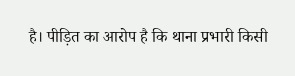है। पीड़ित का आरोप है कि थाना प्रभारी किसी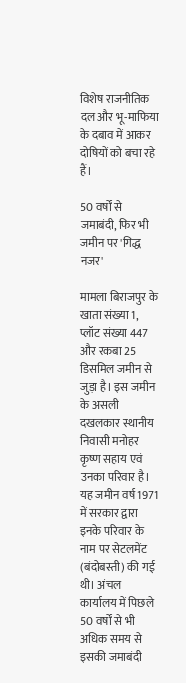विशेष राजनीतिक दल और भू-माफिया के दबाव में आकर दोषियों को बचा रहे हैं।

50 वर्षों से जमाबंदी, फिर भी जमीन पर 'गिद्ध नजर'

मामला बिराजपुर के खाता संख्या 1, प्लॉट संख्या 447 और रकबा 25 डिसमिल जमीन से जुड़ा है। इस जमीन के असली दखलकार स्थानीय निवासी मनोहर कृष्ण सहाय एवं उनका परिवार है। यह जमीन वर्ष 1971 में सरकार द्वारा इनके परिवार के नाम पर सेटलमेंट (बंदोबस्ती) की गई थी। अंचल कार्यालय में पिछले 50 वर्षों से भी अधिक समय से इसकी जमाबंदी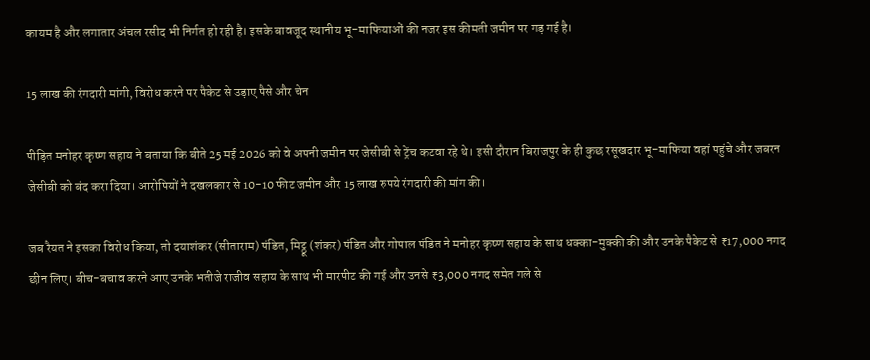कायम है और लगातार अंचल रसीद भी निर्गत हो रही है। इसके बावजूद स्थानीय भू-माफियाओं की नजर इस कीमती जमीन पर गड़ गई है।

15 लाख की रंगदारी मांगी, विरोध करने पर पैकेट से उड़ाए पैसे और चेन

पीड़ित मनोहर कृष्ण सहाय ने बताया कि बीते 25 मई 2026 को वे अपनी जमीन पर जेसीबी से ट्रेंच कटवा रहे थे। इसी दौरान बिराजपुर के ही कुछ रसूखदार भू-माफिया वहां पहुंचे और जबरन जेसीबी को बंद करा दिया। आरोपियों ने दखलकार से 10-10 फीट जमीन और 15 लाख रुपये रंगदारी की मांग की।

जब रैयत ने इसका विरोध किया, तो दयाशंकर (सीताराम) पंडित, मिट्ठू (शंकर) पंडित और गोपाल पंडित ने मनोहर कृष्ण सहाय के साथ धक्का-मुक्की की और उनके पैकेट से ₹17,000 नगद छीन लिए। बीच-बचाव करने आए उनके भतीजे राजीव सहाय के साथ भी मारपीट की गई और उनसे ₹3,000 नगद समेत गले से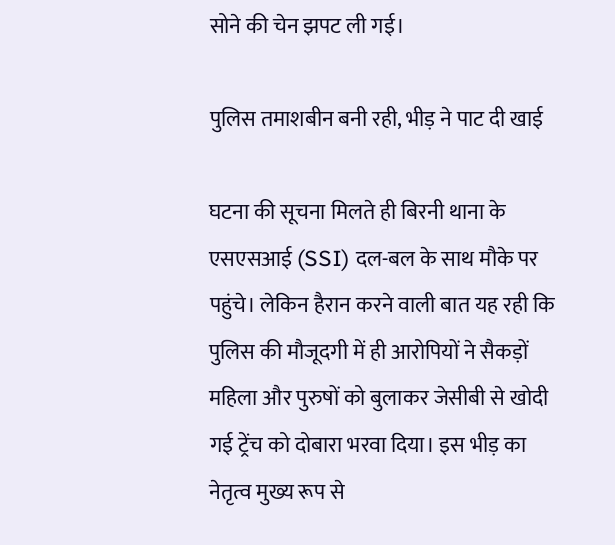सोने की चेन झपट ली गई।

पुलिस तमाशबीन बनी रही, भीड़ ने पाट दी खाई

घटना की सूचना मिलते ही बिरनी थाना के एसएसआई (SSI) दल-बल के साथ मौके पर पहुंचे। लेकिन हैरान करने वाली बात यह रही कि पुलिस की मौजूदगी में ही आरोपियों ने सैकड़ों महिला और पुरुषों को बुलाकर जेसीबी से खोदी गई ट्रेंच को दोबारा भरवा दिया। इस भीड़ का नेतृत्व मुख्य रूप से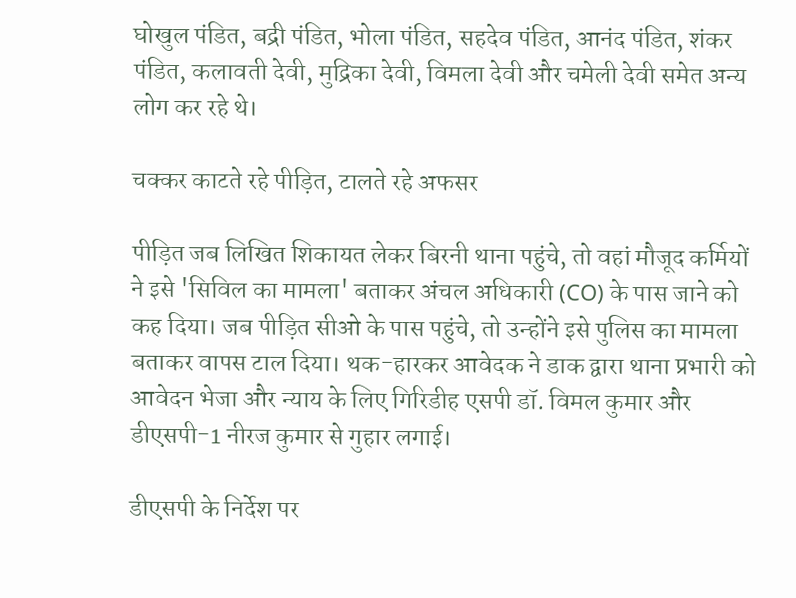घोखुल पंडित, बद्री पंडित, भोला पंडित, सहदेव पंडित, आनंद पंडित, शंकर पंडित, कलावती देवी, मुद्रिका देवी, विमला देवी और चमेली देवी समेत अन्य लोग कर रहे थे।

चक्कर काटते रहे पीड़ित, टालते रहे अफसर

पीड़ित जब लिखित शिकायत लेकर बिरनी थाना पहुंचे, तो वहां मौजूद कर्मियों ने इसे 'सिविल का मामला' बताकर अंचल अधिकारी (CO) के पास जाने को कह दिया। जब पीड़ित सीओ के पास पहुंचे, तो उन्होंने इसे पुलिस का मामला बताकर वापस टाल दिया। थक-हारकर आवेदक ने डाक द्वारा थाना प्रभारी को आवेदन भेजा और न्याय के लिए गिरिडीह एसपी डॉ. विमल कुमार और डीएसपी-1 नीरज कुमार से गुहार लगाई।

डीएसपी के निर्देश पर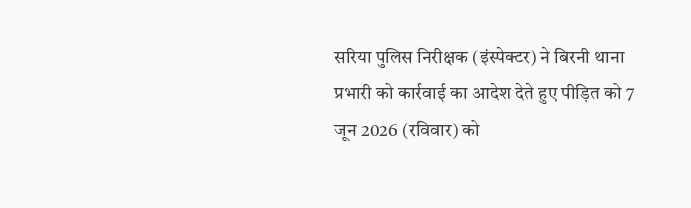सरिया पुलिस निरीक्षक (इंस्पेक्टर) ने बिरनी थाना प्रभारी को कार्रवाई का आदेश देते हुए पीड़ित को 7 जून 2026 (रविवार) को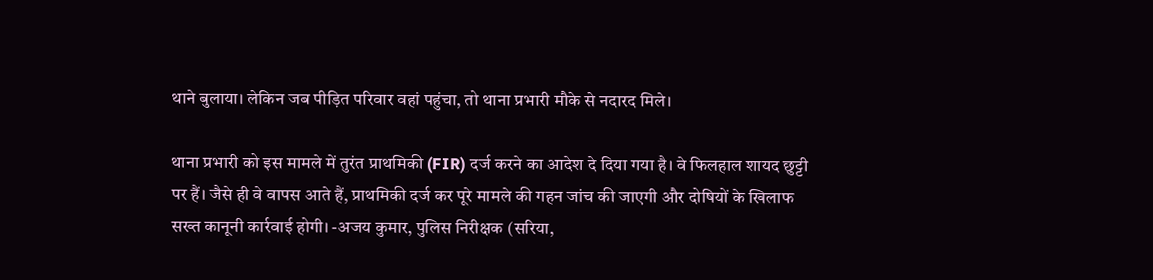थाने बुलाया। लेकिन जब पीड़ित परिवार वहां पहुंचा, तो थाना प्रभारी मौके से नदारद मिले।

थाना प्रभारी को इस मामले में तुरंत प्राथमिकी (FIR) दर्ज करने का आदेश दे दिया गया है। वे फिलहाल शायद छुट्टी पर हैं। जैसे ही वे वापस आते हैं, प्राथमिकी दर्ज कर पूरे मामले की गहन जांच की जाएगी और दोषियों के खिलाफ सख्त कानूनी कार्रवाई होगी। -अजय कुमार, पुलिस निरीक्षक (सरिया,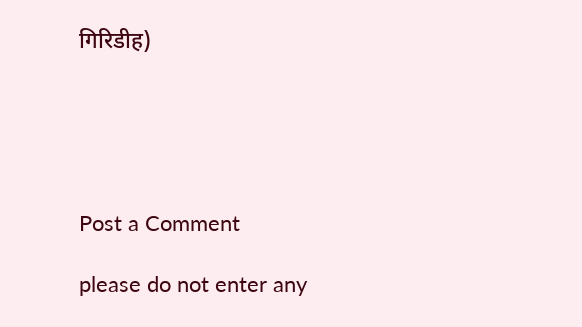गिरिडीह)





Post a Comment

please do not enter any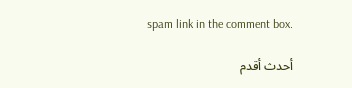spam link in the comment box.

أحدث أقدم